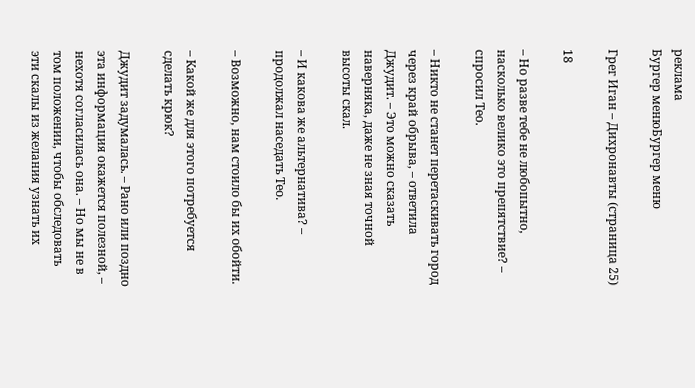реклама
Бургер менюБургер меню

Грег Иган – Дихронавты (страница 25)

18

– Но разве тебе не любопытно, насколько велико это препятствие? – спросил Тео.

– Никто не станет перетаскивать город через край обрыва, – ответила Джудит. – Это можно сказать наверняка, даже не зная точной высоты скал.

– И какова же альтернатива? – продолжал наседать Тео.

– Возможно, нам стоило бы их обойти.

– Какой же для этого потребуется сделать крюк?

Джудит задумалась. – Рано или поздно эта информация окажется полезной, – нехотя согласилась она. – Но мы не в том положении, чтобы обследовать эти скалы из желания узнать их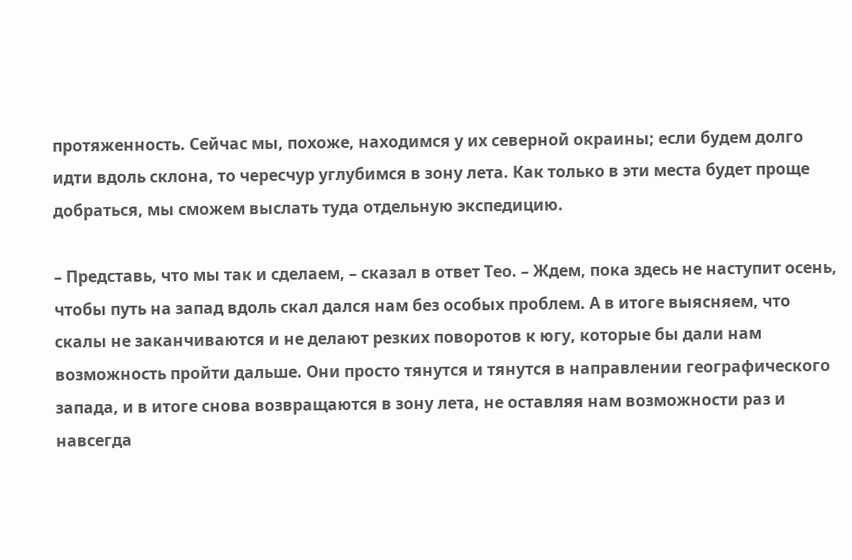протяженность. Сейчас мы, похоже, находимся у их северной окраины; если будем долго идти вдоль склона, то чересчур углубимся в зону лета. Как только в эти места будет проще добраться, мы сможем выслать туда отдельную экспедицию.

– Представь, что мы так и сделаем, – сказал в ответ Тео. – Ждем, пока здесь не наступит осень, чтобы путь на запад вдоль скал дался нам без особых проблем. А в итоге выясняем, что скалы не заканчиваются и не делают резких поворотов к югу, которые бы дали нам возможность пройти дальше. Они просто тянутся и тянутся в направлении географического запада, и в итоге снова возвращаются в зону лета, не оставляя нам возможности раз и навсегда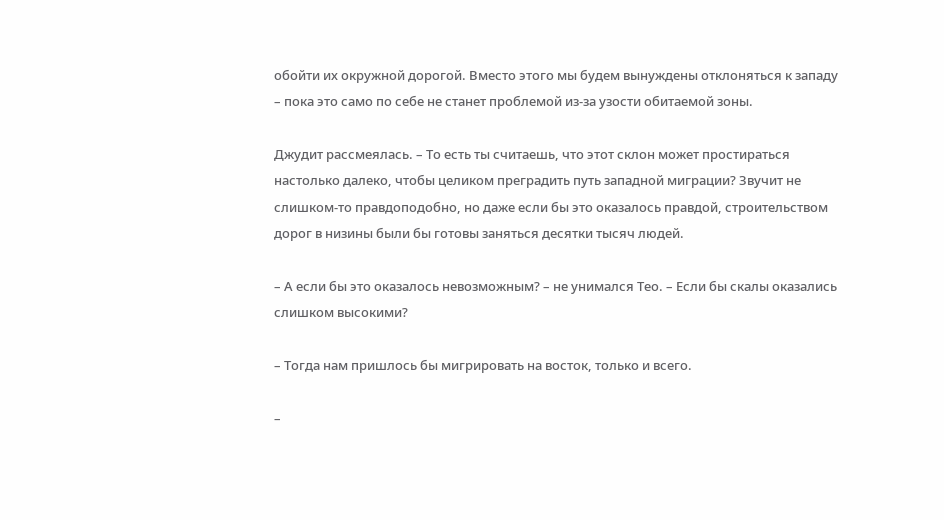обойти их окружной дорогой. Вместо этого мы будем вынуждены отклоняться к западу – пока это само по себе не станет проблемой из-за узости обитаемой зоны.

Джудит рассмеялась. – То есть ты считаешь, что этот склон может простираться настолько далеко, чтобы целиком преградить путь западной миграции? Звучит не слишком-то правдоподобно, но даже если бы это оказалось правдой, строительством дорог в низины были бы готовы заняться десятки тысяч людей.

– А если бы это оказалось невозможным? – не унимался Тео. – Если бы скалы оказались слишком высокими?

– Тогда нам пришлось бы мигрировать на восток, только и всего.

–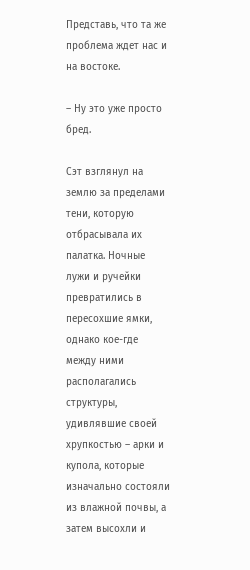Представь, что та же проблема ждет нас и на востоке.

– Ну это уже просто бред.

Сэт взглянул на землю за пределами тени, которую отбрасывала их палатка. Ночные лужи и ручейки превратились в пересохшие ямки, однако кое-где между ними располагались структуры, удивлявшие своей хрупкостью – арки и купола, которые изначально состояли из влажной почвы, а затем высохли и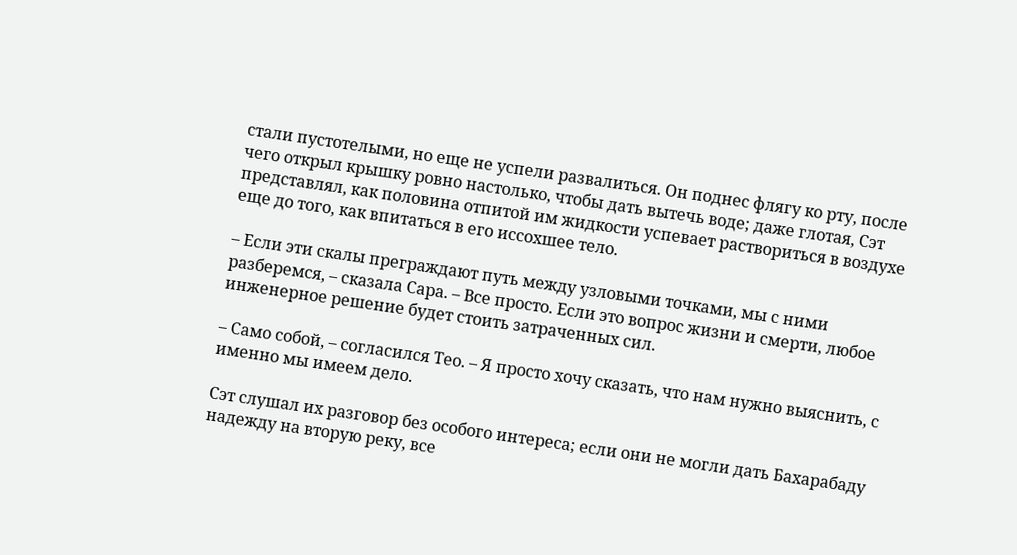стали пустотелыми, но еще не успели развалиться. Он поднес флягу ко рту, после чего открыл крышку ровно настолько, чтобы дать вытечь воде; даже глотая, Сэт представлял, как половина отпитой им жидкости успевает раствориться в воздухе еще до того, как впитаться в его иссохшее тело.

– Если эти скалы преграждают путь между узловыми точками, мы с ними разберемся, – сказала Сара. – Все просто. Если это вопрос жизни и смерти, любое инженерное решение будет стоить затраченных сил.

– Само собой, – согласился Тео. – Я просто хочу сказать, что нам нужно выяснить, с именно мы имеем дело.

Сэт слушал их разговор без особого интереса; если они не могли дать Бахарабаду надежду на вторую реку, все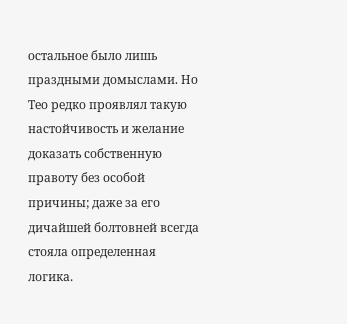остальное было лишь праздными домыслами. Но Тео редко проявлял такую настойчивость и желание доказать собственную правоту без особой причины; даже за его дичайшей болтовней всегда стояла определенная логика.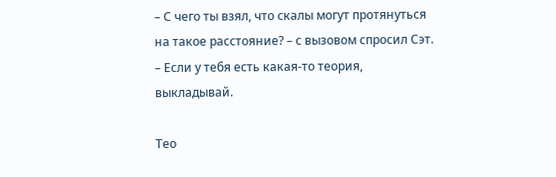– С чего ты взял, что скалы могут протянуться на такое расстояние? – с вызовом спросил Сэт. – Если у тебя есть какая-то теория, выкладывай.

Тео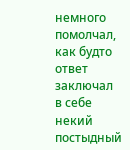немного помолчал, как будто ответ заключал в себе некий постыдный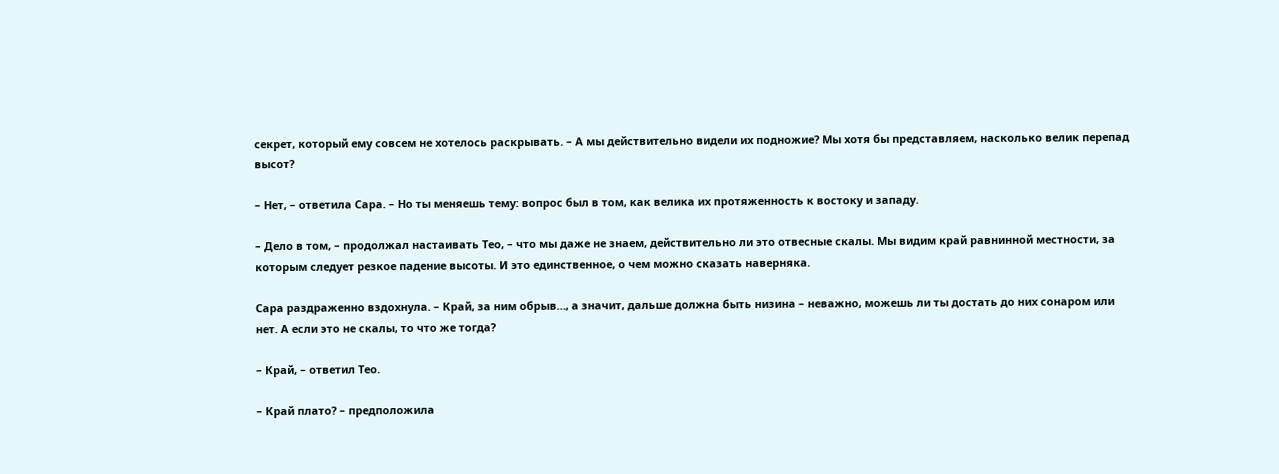секрет, который ему совсем не хотелось раскрывать. – А мы действительно видели их подножие? Мы хотя бы представляем, насколько велик перепад высот?

– Нет, – ответила Сара. – Но ты меняешь тему: вопрос был в том, как велика их протяженность к востоку и западу.

– Дело в том, – продолжал настаивать Тео, – что мы даже не знаем, действительно ли это отвесные скалы. Мы видим край равнинной местности, за которым следует резкое падение высоты. И это единственное, о чем можно сказать наверняка.

Сара раздраженно вздохнула. – Край, за ним обрыв…, а значит, дальше должна быть низина – неважно, можешь ли ты достать до них сонаром или нет. А если это не скалы, то что же тогда?

– Край, – ответил Тео.

– Край плато? – предположила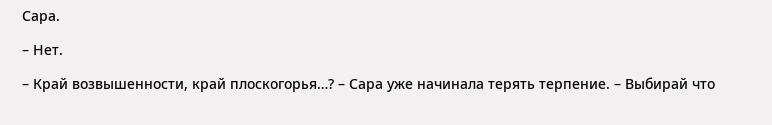Сара.

– Нет.

– Край возвышенности, край плоскогорья…? – Сара уже начинала терять терпение. – Выбирай что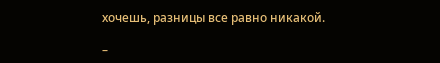хочешь, разницы все равно никакой.

–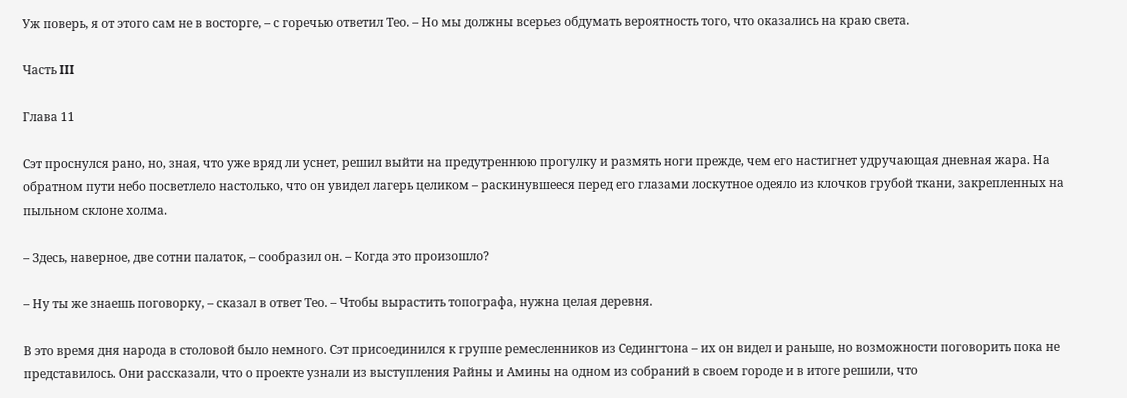Уж поверь, я от этого сам не в восторге, – с горечью ответил Тео. – Но мы должны всерьез обдумать вероятность того, что оказались на краю света.

Часть III

Глава 11

Сэт проснулся рано, но, зная, что уже вряд ли уснет, решил выйти на предутреннюю прогулку и размять ноги прежде, чем его настигнет удручающая дневная жара. На обратном пути небо посветлело настолько, что он увидел лагерь целиком – раскинувшееся перед его глазами лоскутное одеяло из клочков грубой ткани, закрепленных на пыльном склоне холма.

– Здесь, наверное, две сотни палаток, – сообразил он. – Когда это произошло?

– Ну ты же знаешь поговорку, – сказал в ответ Тео. – Чтобы вырастить топографа, нужна целая деревня.

В это время дня народа в столовой было немного. Сэт присоединился к группе ремесленников из Седингтона – их он видел и раньше, но возможности поговорить пока не представилось. Они рассказали, что о проекте узнали из выступления Райны и Амины на одном из собраний в своем городе и в итоге решили, что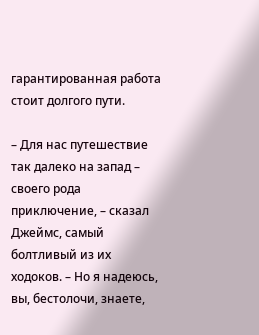гарантированная работа стоит долгого пути.

– Для нас путешествие так далеко на запад – своего рода приключение, – сказал Джеймс, самый болтливый из их ходоков. – Но я надеюсь, вы, бестолочи, знаете,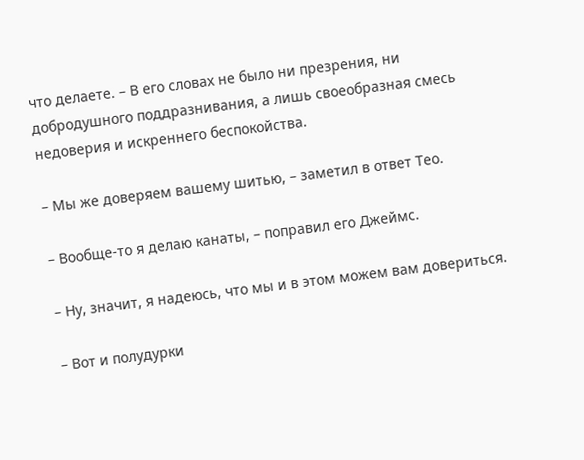что делаете. – В его словах не было ни презрения, ни добродушного поддразнивания, а лишь своеобразная смесь недоверия и искреннего беспокойства.

– Мы же доверяем вашему шитью, – заметил в ответ Тео.

– Вообще-то я делаю канаты, – поправил его Джеймс.

– Ну, значит, я надеюсь, что мы и в этом можем вам довериться.

– Вот и полудурки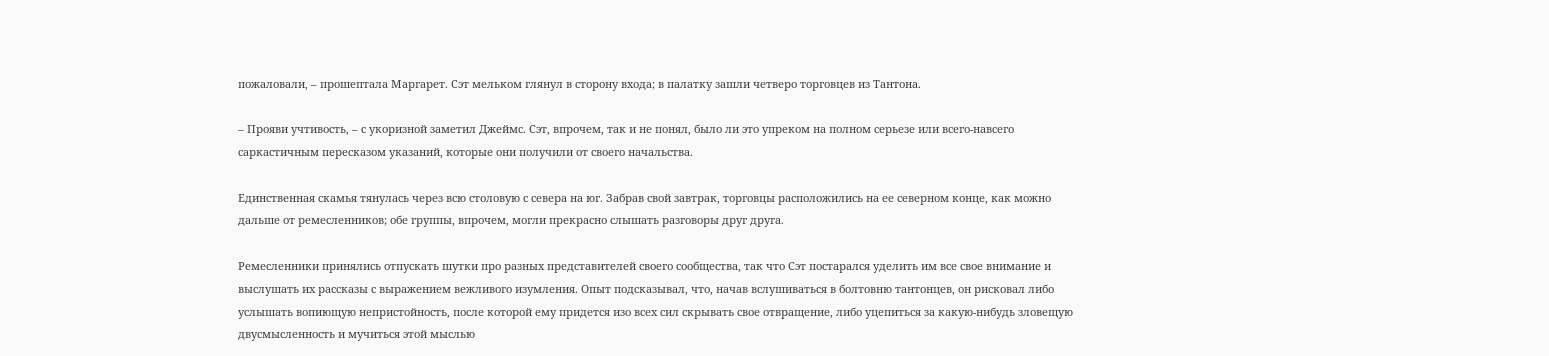пожаловали, – прошептала Маргарет. Сэт мельком глянул в сторону входа; в палатку зашли четверо торговцев из Тантона.

– Прояви учтивость, – с укоризной заметил Джеймс. Сэт, впрочем, так и не понял, было ли это упреком на полном серьезе или всего-навсего саркастичным пересказом указаний, которые они получили от своего начальства.

Единственная скамья тянулась через всю столовую с севера на юг. Забрав свой завтрак, торговцы расположились на ее северном конце, как можно дальше от ремесленников; обе группы, впрочем, могли прекрасно слышать разговоры друг друга.

Ремесленники принялись отпускать шутки про разных представителей своего сообщества, так что Сэт постарался уделить им все свое внимание и выслушать их рассказы с выражением вежливого изумления. Опыт подсказывал, что, начав вслушиваться в болтовню тантонцев, он рисковал либо услышать вопиющую непристойность, после которой ему придется изо всех сил скрывать свое отвращение, либо уцепиться за какую-нибудь зловещую двусмысленность и мучиться этой мыслью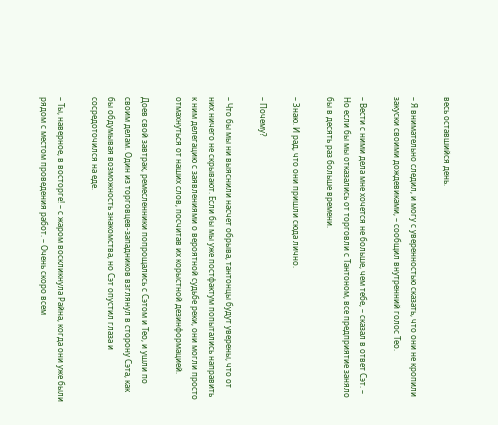весь оставшийся день.

– Я внимательно следил, и могу с уверенностью сказать, что они не кропили закуски своими дождевиками, – сообщил внутренний голос Тео.

– Вести с ними дела мне хочется не больше, чем тебе, – сказал в ответ Сэт. – Но если бы мы отказались от торговли с Тантоном, все предприятие заняло бы в десять раз больше времени.

– Знаю. И рад, что они пришли сюда лично.

– Почему?

– Что бы мы ни выяснили насчет обрыва, тантонцы будут уверены, что от них ничего не скрывают. Если бы мы уже постфактум попытались направить к ним делегацию с заявлениями о вероятной судьбе реки, они могли просто отмахнуться от наших слов, посчитав их корыстной дезинформацией.

Доев свой завтрак, ремесленники попрощались с Сэтом и Тео, и ушли по своим делам. Один из торговцев-западников взглянул в сторону Сэта, как бы обдумывая возможность знакомства, но Сэт опустил глаза и сосредоточился на еде.

– Ты, наверное, в восторге! – с жаром воскликнула Райна, когда они уже были рядом с местом проведения работ. – Очень скоро всем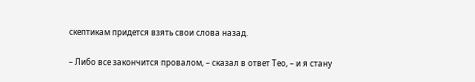скептикам придется взять свои слова назад.

– Либо все закончится провалом, – сказал в ответ Тео, – и я стану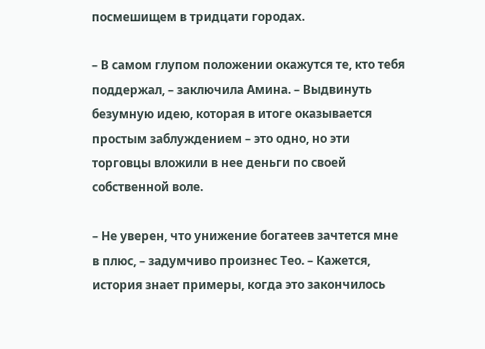посмешищем в тридцати городах.

– В самом глупом положении окажутся те, кто тебя поддержал, – заключила Амина. – Выдвинуть безумную идею, которая в итоге оказывается простым заблуждением – это одно, но эти торговцы вложили в нее деньги по своей собственной воле.

– Не уверен, что унижение богатеев зачтется мне в плюс, – задумчиво произнес Тео. – Кажется, история знает примеры, когда это закончилось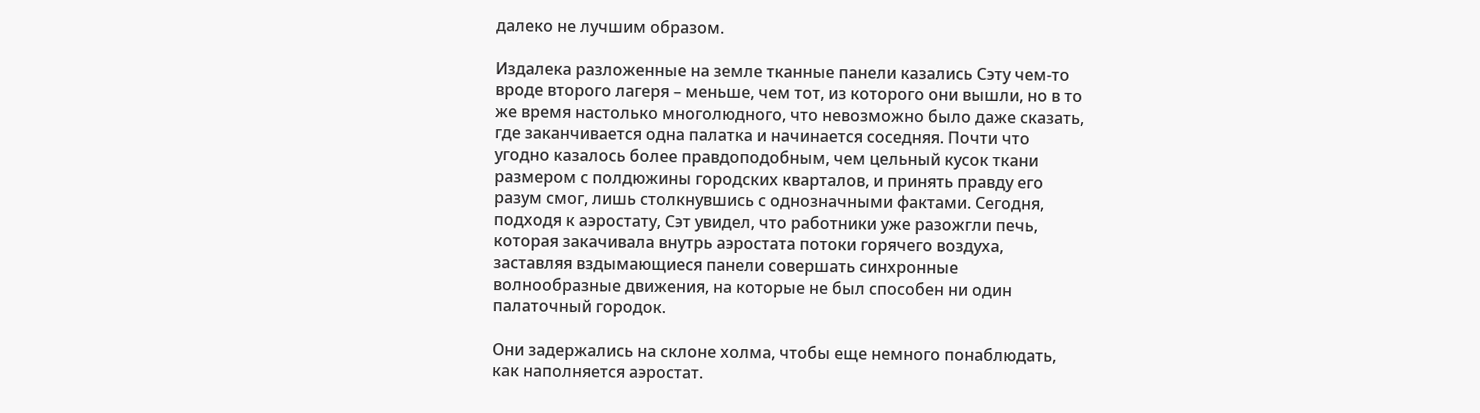далеко не лучшим образом.

Издалека разложенные на земле тканные панели казались Сэту чем-то вроде второго лагеря – меньше, чем тот, из которого они вышли, но в то же время настолько многолюдного, что невозможно было даже сказать, где заканчивается одна палатка и начинается соседняя. Почти что угодно казалось более правдоподобным, чем цельный кусок ткани размером с полдюжины городских кварталов, и принять правду его разум смог, лишь столкнувшись с однозначными фактами. Сегодня, подходя к аэростату, Сэт увидел, что работники уже разожгли печь, которая закачивала внутрь аэростата потоки горячего воздуха, заставляя вздымающиеся панели совершать синхронные волнообразные движения, на которые не был способен ни один палаточный городок.

Они задержались на склоне холма, чтобы еще немного понаблюдать, как наполняется аэростат.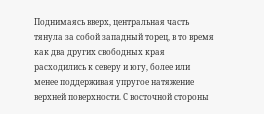Поднимаясь вверх, центральная часть тянула за собой западный торец, в то время как два других свободных края расходились к северу и югу, более или менее поддерживая упругое натяжение верхней поверхности. С восточной стороны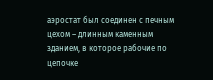аэростат был соединен с печным цехом – длинным каменным зданием, в которое рабочие по цепочке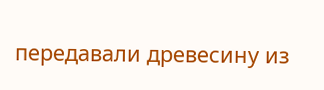передавали древесину из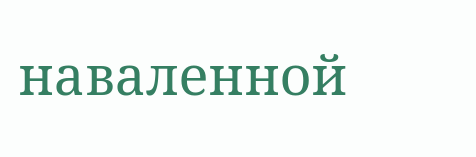наваленной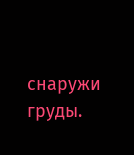снаружи груды.